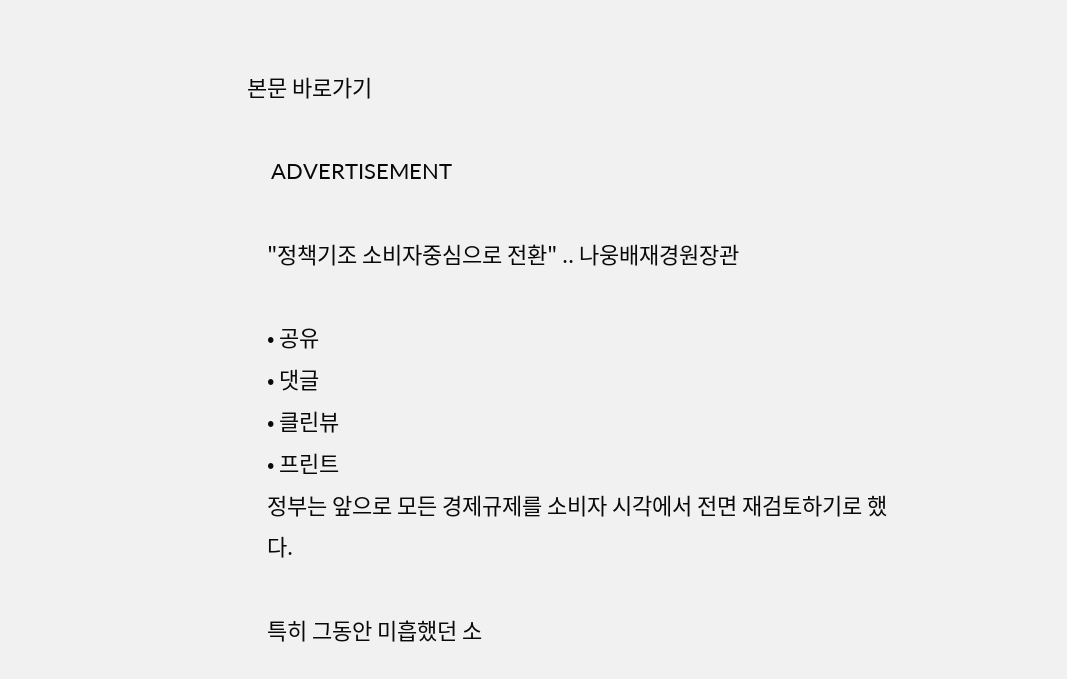본문 바로가기

    ADVERTISEMENT

    "정책기조 소비자중심으로 전환" .. 나웅배재경원장관

    • 공유
    • 댓글
    • 클린뷰
    • 프린트
    정부는 앞으로 모든 경제규제를 소비자 시각에서 전면 재검토하기로 했
    다.

    특히 그동안 미흡했던 소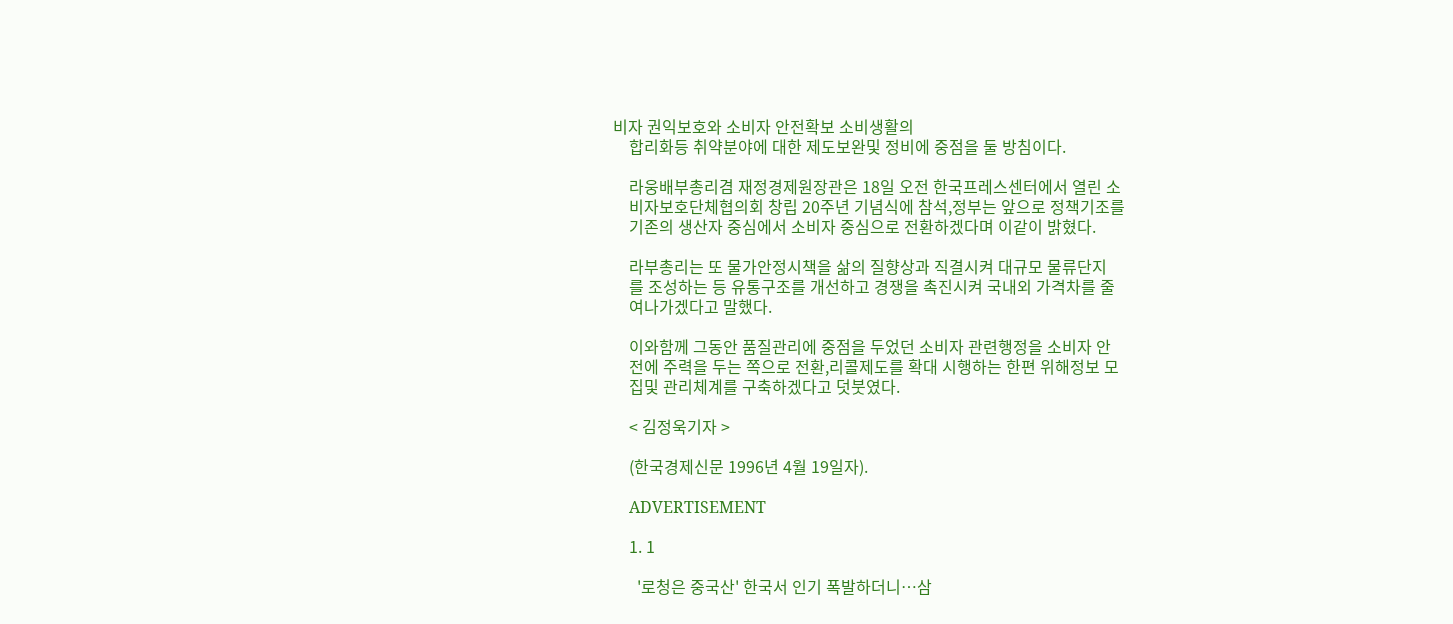비자 권익보호와 소비자 안전확보 소비생활의
    합리화등 취약분야에 대한 제도보완및 정비에 중점을 둘 방침이다.

    라웅배부총리겸 재정경제원장관은 18일 오전 한국프레스센터에서 열린 소
    비자보호단체협의회 창립 20주년 기념식에 참석,정부는 앞으로 정책기조를
    기존의 생산자 중심에서 소비자 중심으로 전환하겠다며 이같이 밝혔다.

    라부총리는 또 물가안정시책을 삶의 질향상과 직결시켜 대규모 물류단지
    를 조성하는 등 유통구조를 개선하고 경쟁을 촉진시켜 국내외 가격차를 줄
    여나가겠다고 말했다.

    이와함께 그동안 품질관리에 중점을 두었던 소비자 관련행정을 소비자 안
    전에 주력을 두는 쪽으로 전환,리콜제도를 확대 시행하는 한편 위해정보 모
    집및 관리체계를 구축하겠다고 덧붓였다.

    < 김정욱기자 >

    (한국경제신문 1996년 4월 19일자).

    ADVERTISEMENT

    1. 1

      '로청은 중국산' 한국서 인기 폭발하더니…삼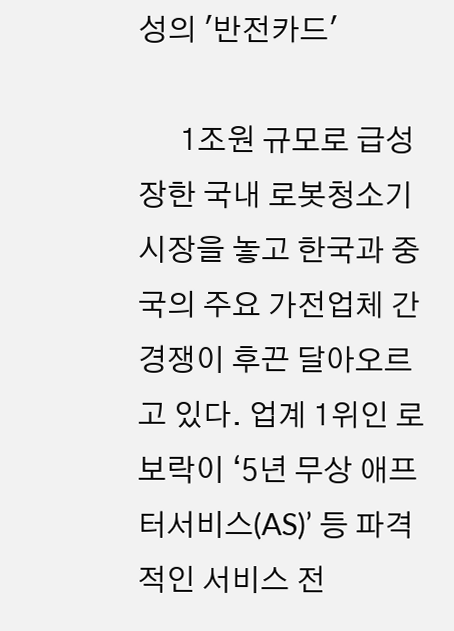성의 '반전카드'

      1조원 규모로 급성장한 국내 로봇청소기 시장을 놓고 한국과 중국의 주요 가전업체 간 경쟁이 후끈 달아오르고 있다. 업계 1위인 로보락이 ‘5년 무상 애프터서비스(AS)’ 등 파격적인 서비스 전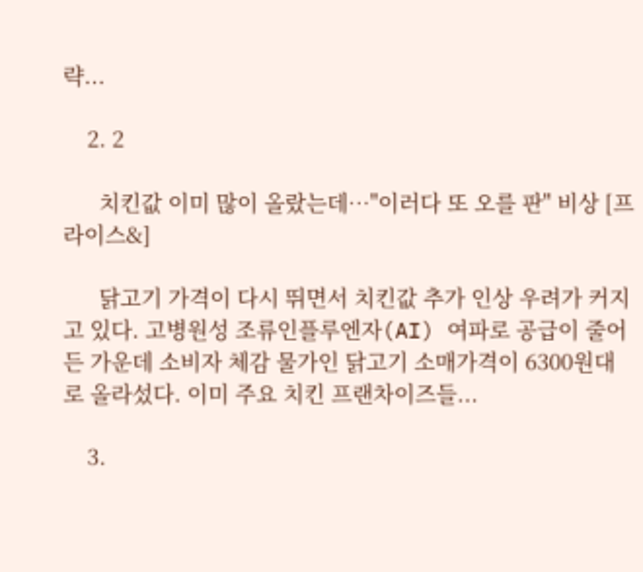략...

    2. 2

      치킨값 이미 많이 올랐는데…"이러다 또 오를 판" 비상 [프라이스&]

      닭고기 가격이 다시 뛰면서 치킨값 추가 인상 우려가 커지고 있다. 고병원성 조류인플루엔자(AI) 여파로 공급이 줄어든 가운데 소비자 체감 물가인 닭고기 소매가격이 6300원대로 올라섰다. 이미 주요 치킨 프랜차이즈들...

    3.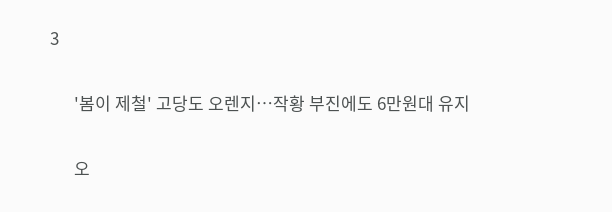3

      '봄이 제철' 고당도 오렌지…작황 부진에도 6만원대 유지

      오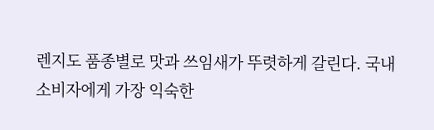렌지도 품종별로 맛과 쓰임새가 뚜렷하게 갈린다. 국내 소비자에게 가장 익숙한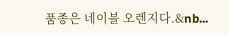품종은 네이블 오렌지다.&nb...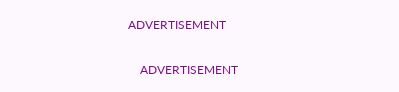ADVERTISEMENT

    ADVERTISEMENT